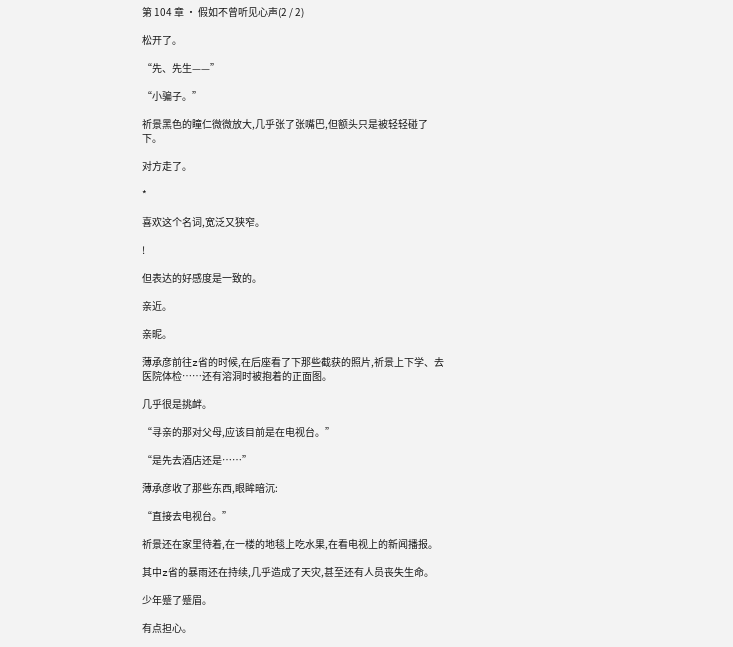第 104 章 · 假如不曾听见心声(2 / 2)

松开了。

“先、先生——”

“小骗子。”

祈景黑色的瞳仁微微放大,几乎张了张嘴巴,但额头只是被轻轻碰了下。

对方走了。

*

喜欢这个名词,宽泛又狭窄。

!

但表达的好感度是一致的。

亲近。

亲昵。

薄承彦前往z省的时候,在后座看了下那些截获的照片,祈景上下学、去医院体检……还有溶洞时被抱着的正面图。

几乎很是挑衅。

“寻亲的那对父母,应该目前是在电视台。”

“是先去酒店还是……”

薄承彦收了那些东西,眼眸暗沉:

“直接去电视台。”

祈景还在家里待着,在一楼的地毯上吃水果,在看电视上的新闻播报。

其中z省的暴雨还在持续,几乎造成了天灾,甚至还有人员丧失生命。

少年蹙了蹙眉。

有点担心。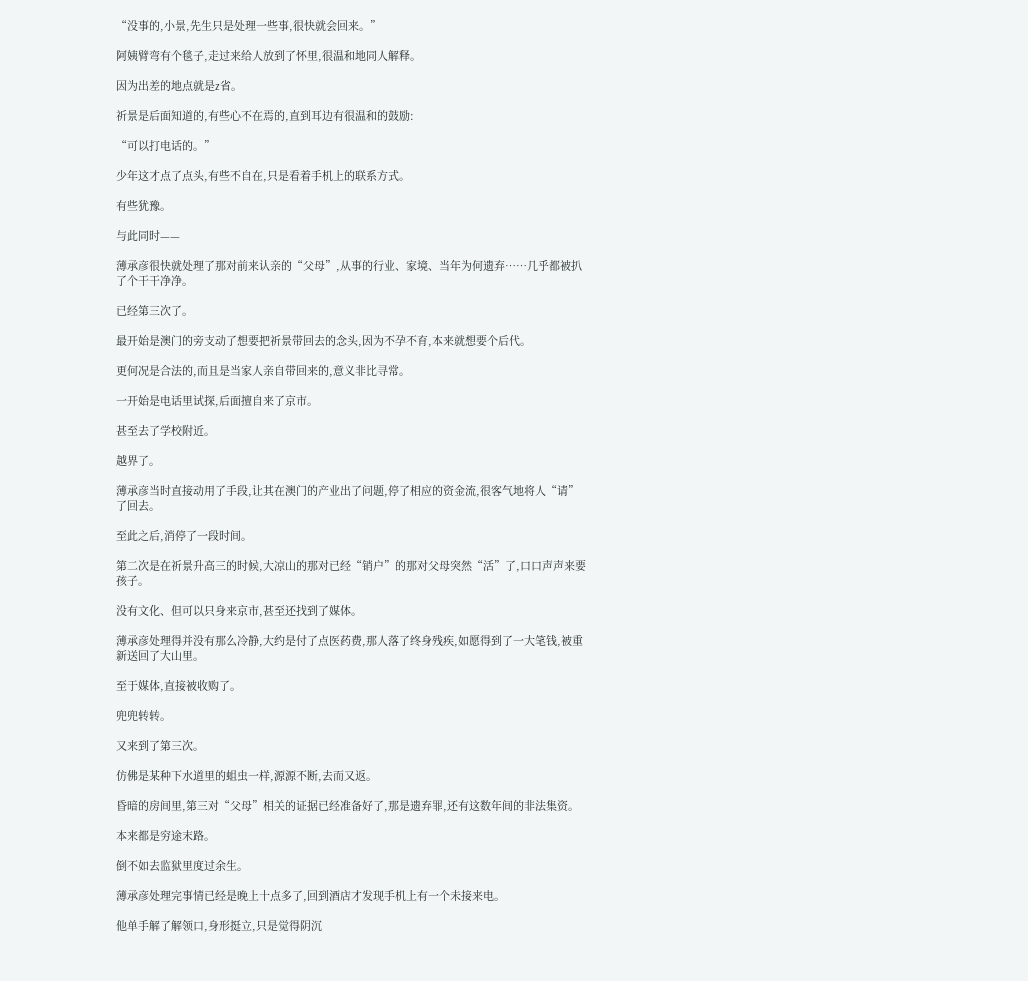“没事的,小景,先生只是处理一些事,很快就会回来。”

阿姨臂弯有个毯子,走过来给人放到了怀里,很温和地同人解释。

因为出差的地点就是z省。

祈景是后面知道的,有些心不在焉的,直到耳边有很温和的鼓励:

“可以打电话的。”

少年这才点了点头,有些不自在,只是看着手机上的联系方式。

有些犹豫。

与此同时——

薄承彦很快就处理了那对前来认亲的“父母”,从事的行业、家境、当年为何遗弃……几乎都被扒了个干干净净。

已经第三次了。

最开始是澳门的旁支动了想要把祈景带回去的念头,因为不孕不育,本来就想要个后代。

更何况是合法的,而且是当家人亲自带回来的,意义非比寻常。

一开始是电话里试探,后面擅自来了京市。

甚至去了学校附近。

越界了。

薄承彦当时直接动用了手段,让其在澳门的产业出了问题,停了相应的资金流,很客气地将人“请”了回去。

至此之后,消停了一段时间。

第二次是在祈景升高三的时候,大凉山的那对已经“销户”的那对父母突然“活”了,口口声声来要孩子。

没有文化、但可以只身来京市,甚至还找到了媒体。

薄承彦处理得并没有那么冷静,大约是付了点医药费,那人落了终身残疾,如愿得到了一大笔钱,被重新送回了大山里。

至于媒体,直接被收购了。

兜兜转转。

又来到了第三次。

仿佛是某种下水道里的蛆虫一样,源源不断,去而又返。

昏暗的房间里,第三对“父母”相关的证据已经准备好了,那是遗弃罪,还有这数年间的非法集资。

本来都是穷途末路。

倒不如去监狱里度过余生。

薄承彦处理完事情已经是晚上十点多了,回到酒店才发现手机上有一个未接来电。

他单手解了解领口,身形挺立,只是觉得阴沉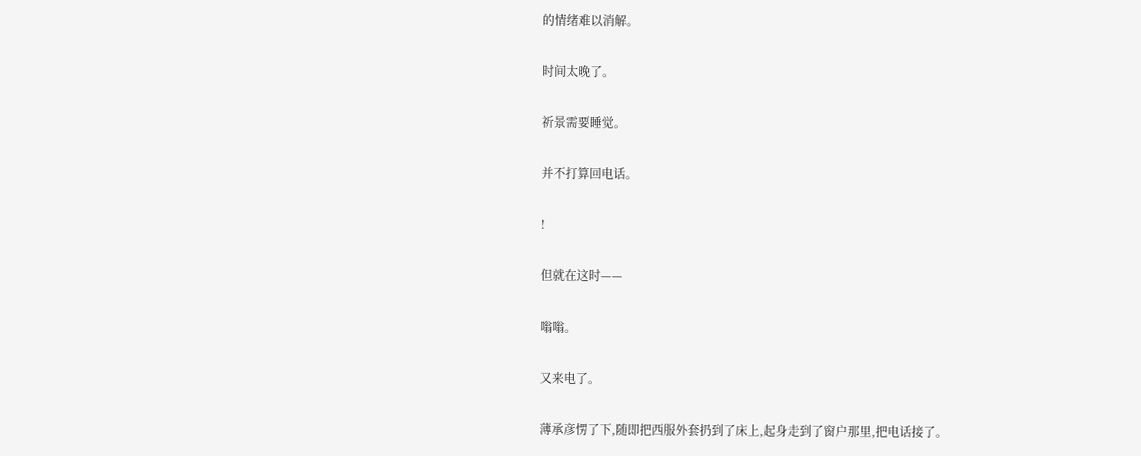的情绪难以消解。

时间太晚了。

祈景需要睡觉。

并不打算回电话。

!

但就在这时——

嗡嗡。

又来电了。

薄承彦愣了下,随即把西服外套扔到了床上,起身走到了窗户那里,把电话接了。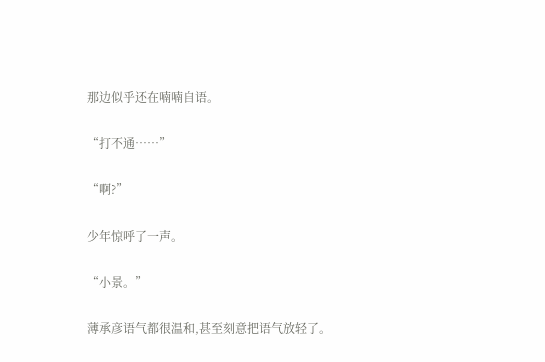那边似乎还在喃喃自语。

“打不通……”

“啊?”

少年惊呼了一声。

“小景。”

薄承彦语气都很温和,甚至刻意把语气放轻了。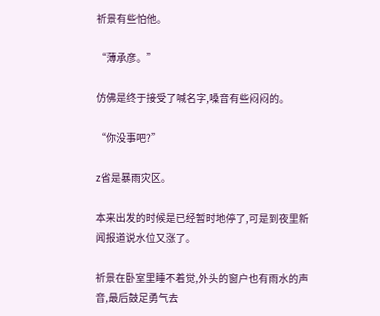祈景有些怕他。

“薄承彦。”

仿佛是终于接受了喊名字,嗓音有些闷闷的。

“你没事吧?”

z省是暴雨灾区。

本来出发的时候是已经暂时地停了,可是到夜里新闻报道说水位又涨了。

祈景在卧室里睡不着觉,外头的窗户也有雨水的声音,最后鼓足勇气去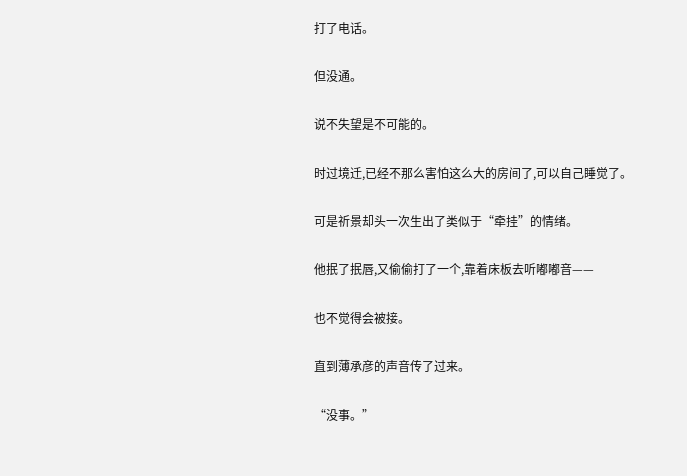打了电话。

但没通。

说不失望是不可能的。

时过境迁,已经不那么害怕这么大的房间了,可以自己睡觉了。

可是祈景却头一次生出了类似于“牵挂”的情绪。

他抿了抿唇,又偷偷打了一个,靠着床板去听嘟嘟音——

也不觉得会被接。

直到薄承彦的声音传了过来。

“没事。”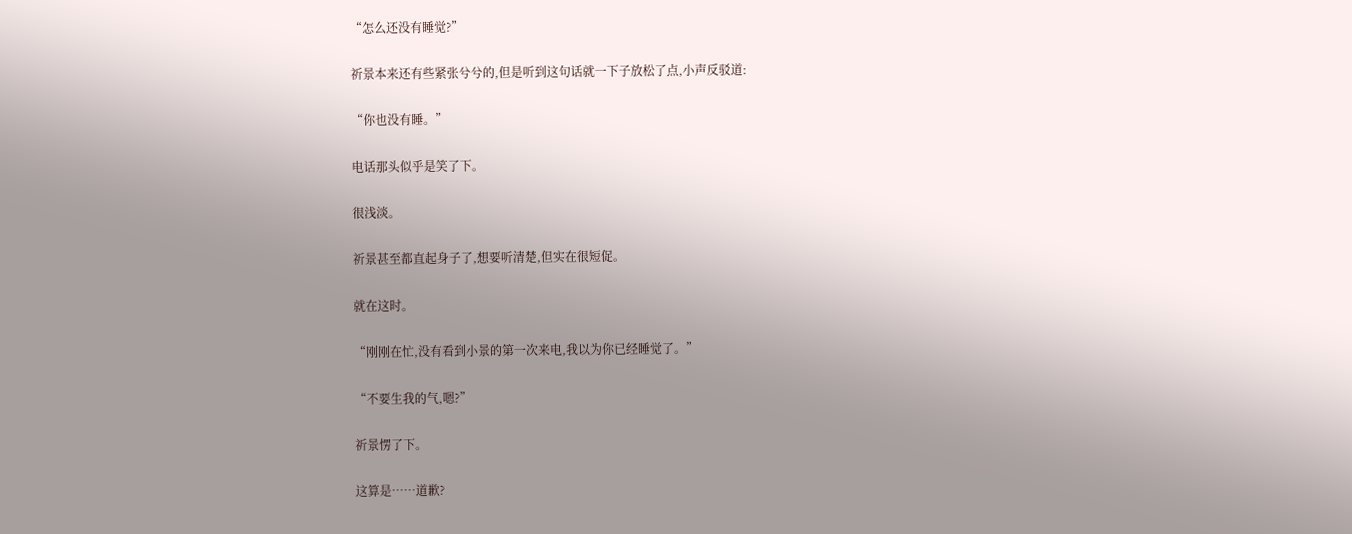“怎么还没有睡觉?”

祈景本来还有些紧张兮兮的,但是听到这句话就一下子放松了点,小声反驳道:

“你也没有睡。”

电话那头似乎是笑了下。

很浅淡。

祈景甚至都直起身子了,想要听清楚,但实在很短促。

就在这时。

“刚刚在忙,没有看到小景的第一次来电,我以为你已经睡觉了。”

“不要生我的气,嗯?”

祈景愣了下。

这算是……道歉?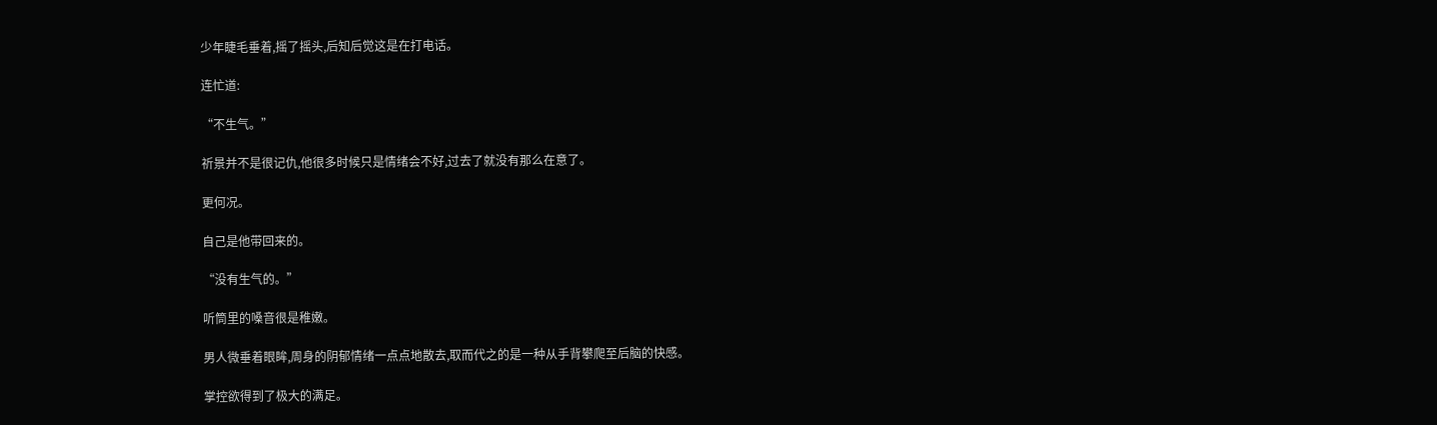少年睫毛垂着,摇了摇头,后知后觉这是在打电话。

连忙道:

“不生气。”

祈景并不是很记仇,他很多时候只是情绪会不好,过去了就没有那么在意了。

更何况。

自己是他带回来的。

“没有生气的。”

听筒里的嗓音很是稚嫩。

男人微垂着眼眸,周身的阴郁情绪一点点地散去,取而代之的是一种从手背攀爬至后脑的快感。

掌控欲得到了极大的满足。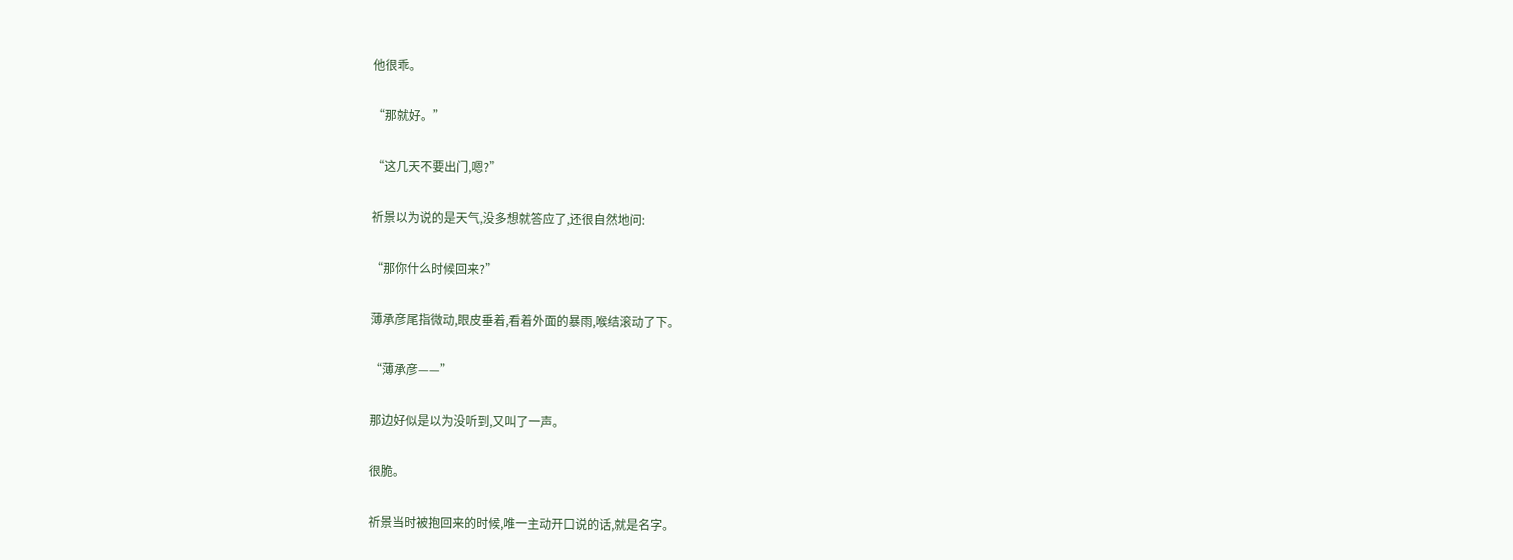他很乖。

“那就好。”

“这几天不要出门,嗯?”

祈景以为说的是天气,没多想就答应了,还很自然地问:

“那你什么时候回来?”

薄承彦尾指微动,眼皮垂着,看着外面的暴雨,喉结滚动了下。

“薄承彦——”

那边好似是以为没听到,又叫了一声。

很脆。

祈景当时被抱回来的时候,唯一主动开口说的话,就是名字。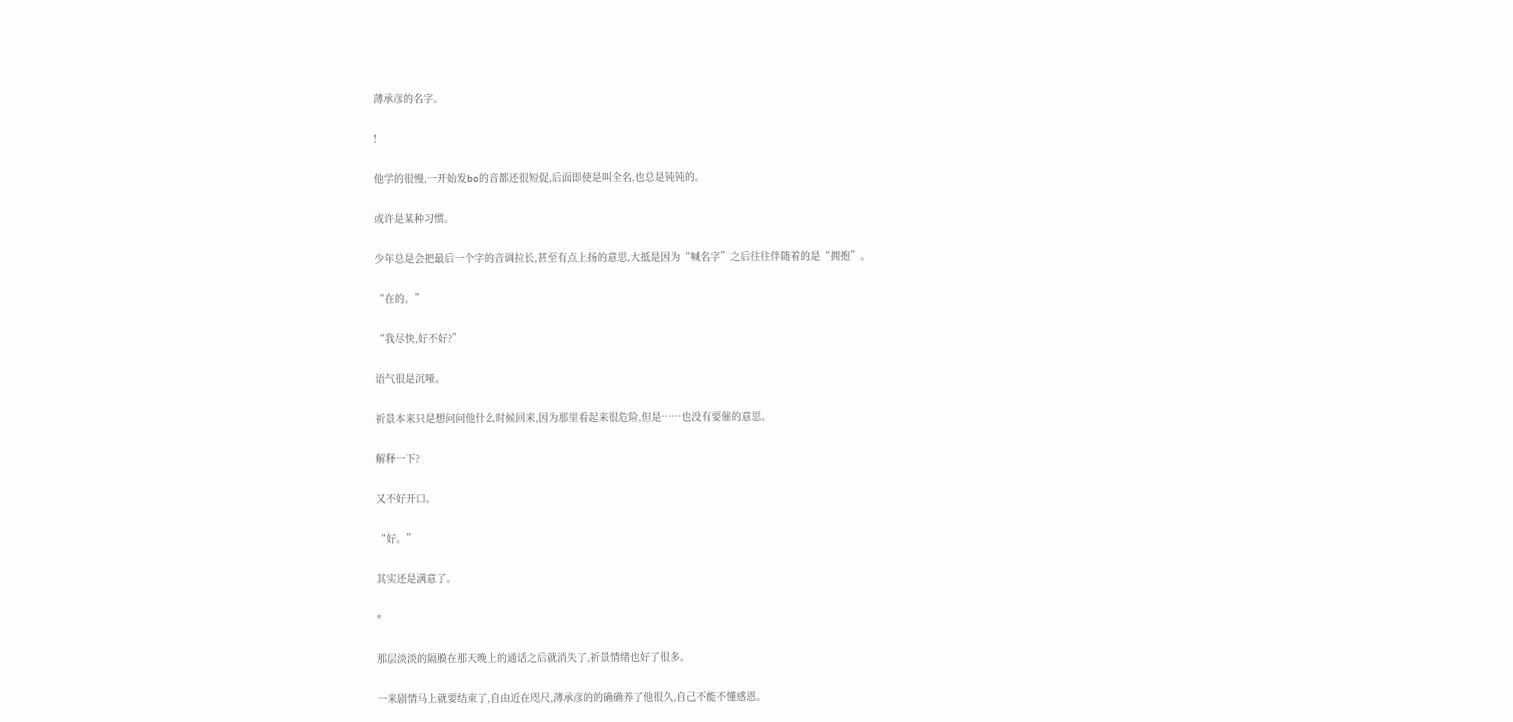薄承彦的名字。

!

他学的很慢,一开始发bo的音都还很短促,后面即使是叫全名,也总是钝钝的。

或许是某种习惯。

少年总是会把最后一个字的音调拉长,甚至有点上扬的意思,大抵是因为“喊名字”之后往往伴随着的是“拥抱”。

“在的。”

“我尽快,好不好?”

语气很是沉哑。

祈景本来只是想问问他什么时候回来,因为那里看起来很危险,但是……也没有要催的意思。

解释一下?

又不好开口。

“好。”

其实还是满意了。

*

那层淡淡的隔膜在那天晚上的通话之后就消失了,祈景情绪也好了很多。

一来剧情马上就要结束了,自由近在咫尺,薄承彦的的确确养了他很久,自己不能不懂感恩。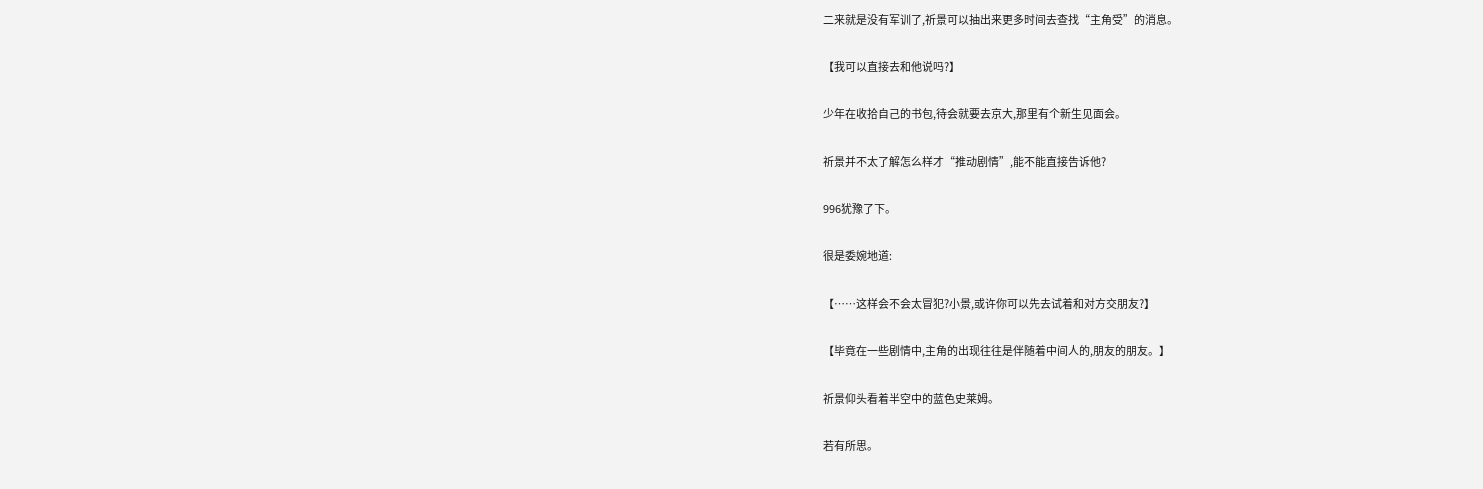二来就是没有军训了,祈景可以抽出来更多时间去查找“主角受”的消息。

【我可以直接去和他说吗?】

少年在收拾自己的书包,待会就要去京大,那里有个新生见面会。

祈景并不太了解怎么样才“推动剧情”,能不能直接告诉他?

996犹豫了下。

很是委婉地道:

【……这样会不会太冒犯?小景,或许你可以先去试着和对方交朋友?】

【毕竟在一些剧情中,主角的出现往往是伴随着中间人的,朋友的朋友。】

祈景仰头看着半空中的蓝色史莱姆。

若有所思。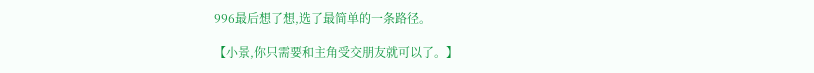996最后想了想,选了最简单的一条路径。

【小景,你只需要和主角受交朋友就可以了。】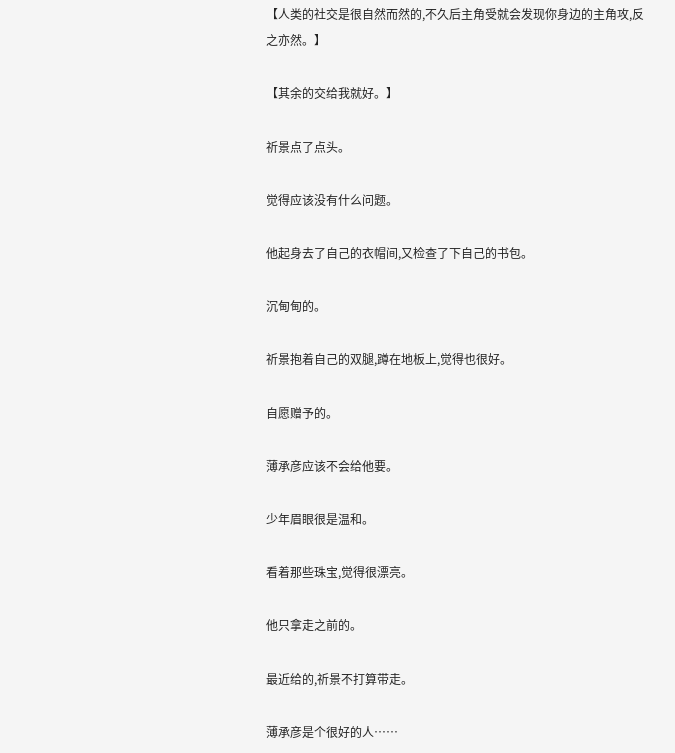【人类的社交是很自然而然的,不久后主角受就会发现你身边的主角攻,反之亦然。】

【其余的交给我就好。】

祈景点了点头。

觉得应该没有什么问题。

他起身去了自己的衣帽间,又检查了下自己的书包。

沉甸甸的。

祈景抱着自己的双腿,蹲在地板上,觉得也很好。

自愿赠予的。

薄承彦应该不会给他要。

少年眉眼很是温和。

看着那些珠宝,觉得很漂亮。

他只拿走之前的。

最近给的,祈景不打算带走。

薄承彦是个很好的人……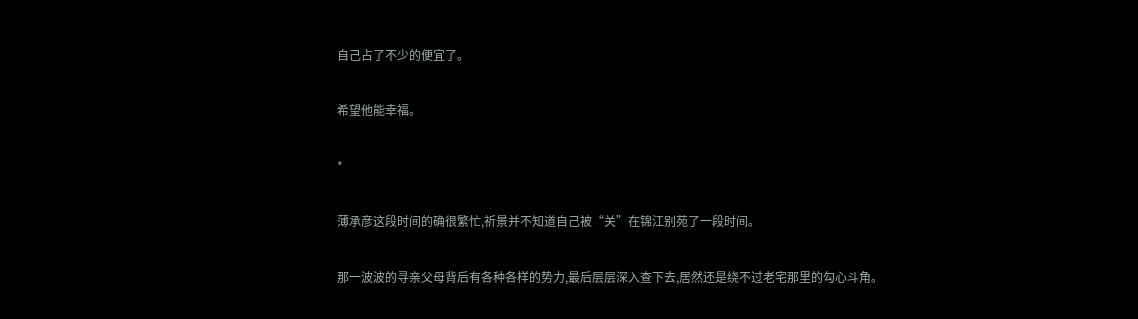自己占了不少的便宜了。

希望他能幸福。

*

薄承彦这段时间的确很繁忙,祈景并不知道自己被“关”在锦江别苑了一段时间。

那一波波的寻亲父母背后有各种各样的势力,最后层层深入查下去,居然还是绕不过老宅那里的勾心斗角。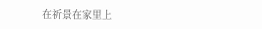在祈景在家里上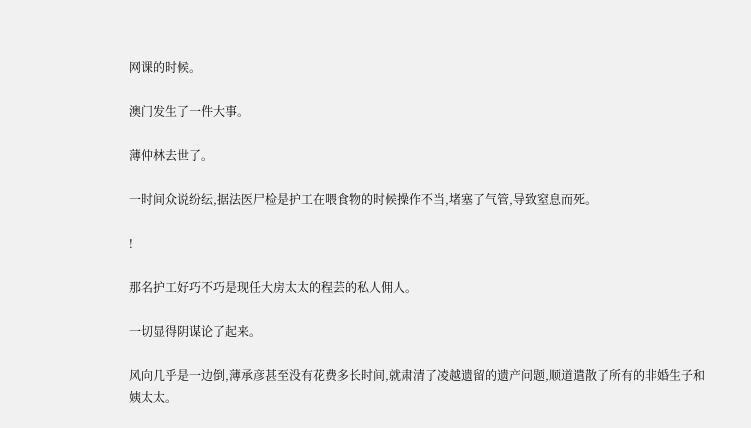网课的时候。

澳门发生了一件大事。

薄仲林去世了。

一时间众说纷纭,据法医尸检是护工在喂食物的时候操作不当,堵塞了气管,导致窒息而死。

!

那名护工好巧不巧是现任大房太太的程芸的私人佣人。

一切显得阴谋论了起来。

风向几乎是一边倒,薄承彦甚至没有花费多长时间,就肃清了凌越遗留的遗产问题,顺道遣散了所有的非婚生子和姨太太。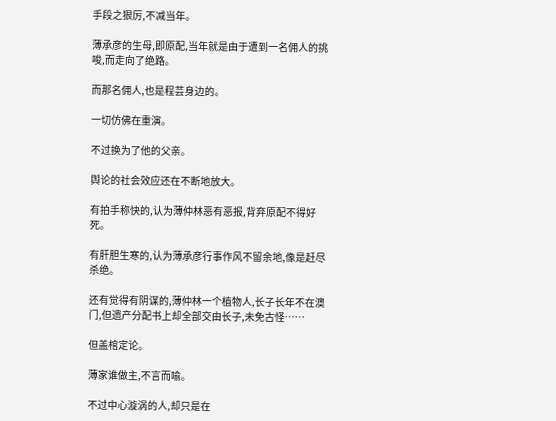手段之狠厉,不减当年。

薄承彦的生母,即原配,当年就是由于遭到一名佣人的挑唆,而走向了绝路。

而那名佣人,也是程芸身边的。

一切仿佛在重演。

不过换为了他的父亲。

舆论的社会效应还在不断地放大。

有拍手称快的,认为薄仲林恶有恶报,背弃原配不得好死。

有肝胆生寒的,认为薄承彦行事作风不留余地,像是赶尽杀绝。

还有觉得有阴谋的,薄仲林一个植物人,长子长年不在澳门,但遗产分配书上却全部交由长子,未免古怪……

但盖棺定论。

薄家谁做主,不言而喻。

不过中心漩涡的人,却只是在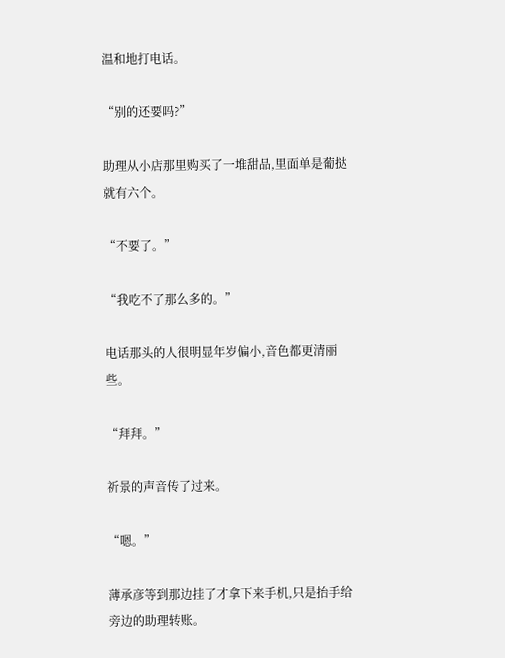温和地打电话。

“别的还要吗?”

助理从小店那里购买了一堆甜品,里面单是葡挞就有六个。

“不要了。”

“我吃不了那么多的。”

电话那头的人很明显年岁偏小,音色都更清丽些。

“拜拜。”

祈景的声音传了过来。

“嗯。”

薄承彦等到那边挂了才拿下来手机,只是抬手给旁边的助理转账。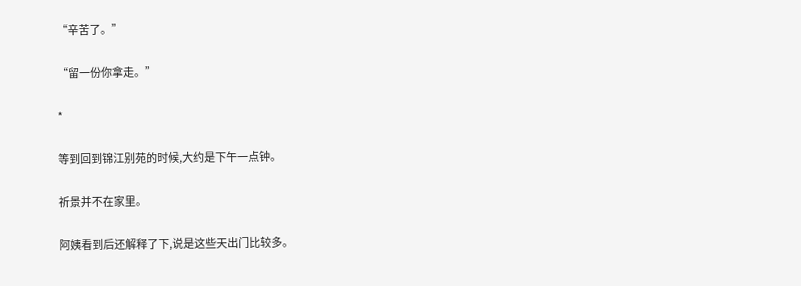“辛苦了。”

“留一份你拿走。”

*

等到回到锦江别苑的时候,大约是下午一点钟。

祈景并不在家里。

阿姨看到后还解释了下,说是这些天出门比较多。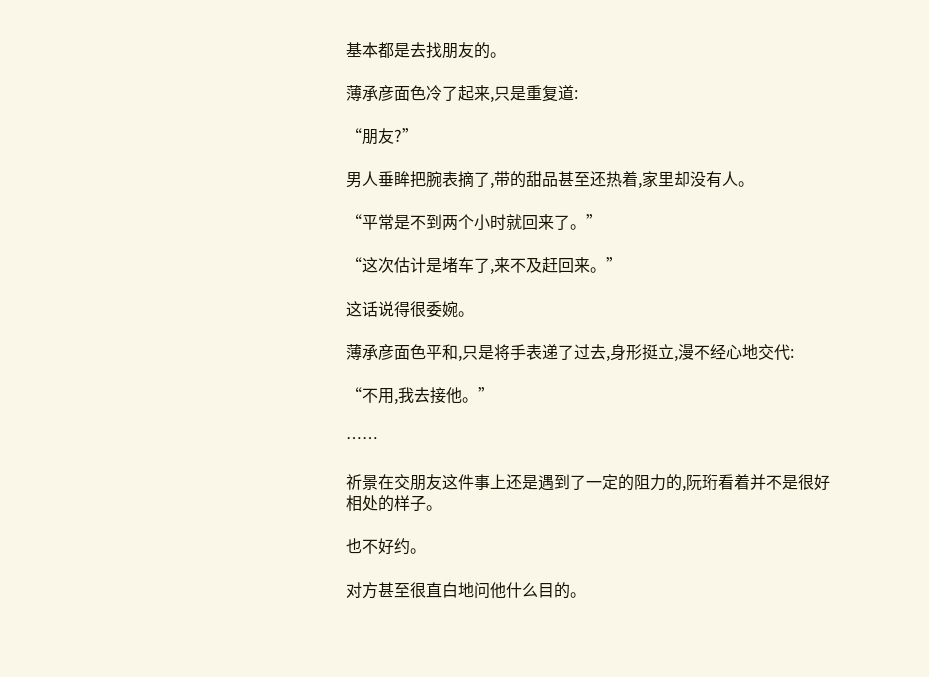基本都是去找朋友的。

薄承彦面色冷了起来,只是重复道:

“朋友?”

男人垂眸把腕表摘了,带的甜品甚至还热着,家里却没有人。

“平常是不到两个小时就回来了。”

“这次估计是堵车了,来不及赶回来。”

这话说得很委婉。

薄承彦面色平和,只是将手表递了过去,身形挺立,漫不经心地交代:

“不用,我去接他。”

……

祈景在交朋友这件事上还是遇到了一定的阻力的,阮珩看着并不是很好相处的样子。

也不好约。

对方甚至很直白地问他什么目的。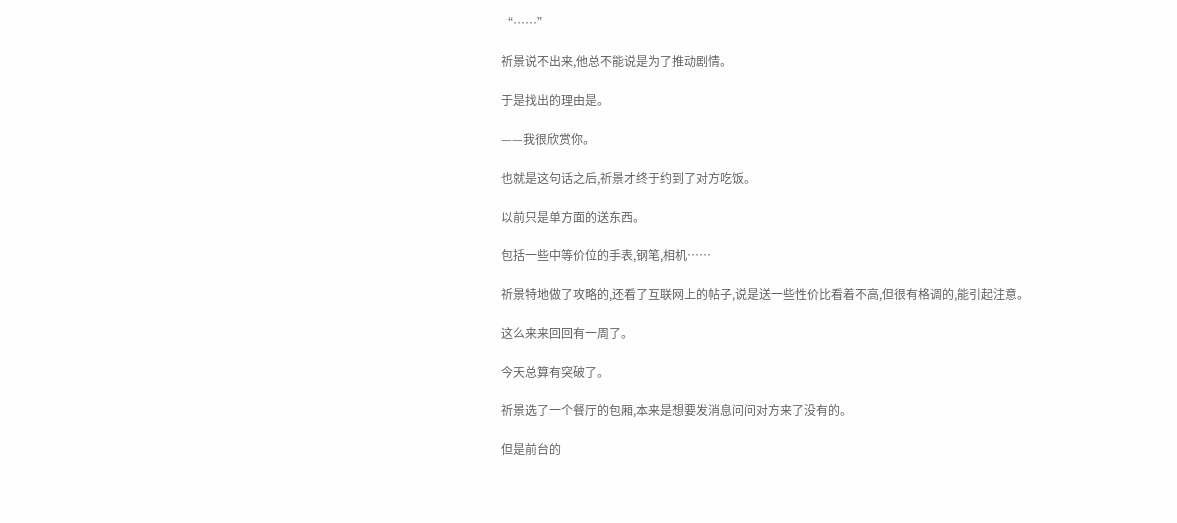“……”

祈景说不出来,他总不能说是为了推动剧情。

于是找出的理由是。

——我很欣赏你。

也就是这句话之后,祈景才终于约到了对方吃饭。

以前只是单方面的送东西。

包括一些中等价位的手表,钢笔,相机……

祈景特地做了攻略的,还看了互联网上的帖子,说是送一些性价比看着不高,但很有格调的,能引起注意。

这么来来回回有一周了。

今天总算有突破了。

祈景选了一个餐厅的包厢,本来是想要发消息问问对方来了没有的。

但是前台的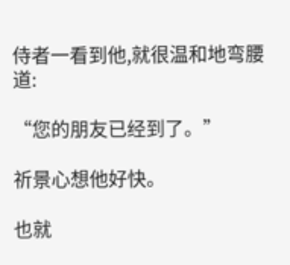侍者一看到他,就很温和地弯腰道:

“您的朋友已经到了。”

祈景心想他好快。

也就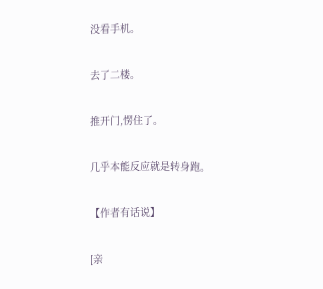没看手机。

去了二楼。

推开门,愣住了。

几乎本能反应就是转身跑。

【作者有话说】

[亲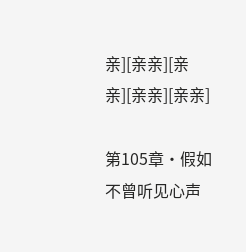亲][亲亲][亲亲][亲亲][亲亲]

第105章·假如不曾听见心声